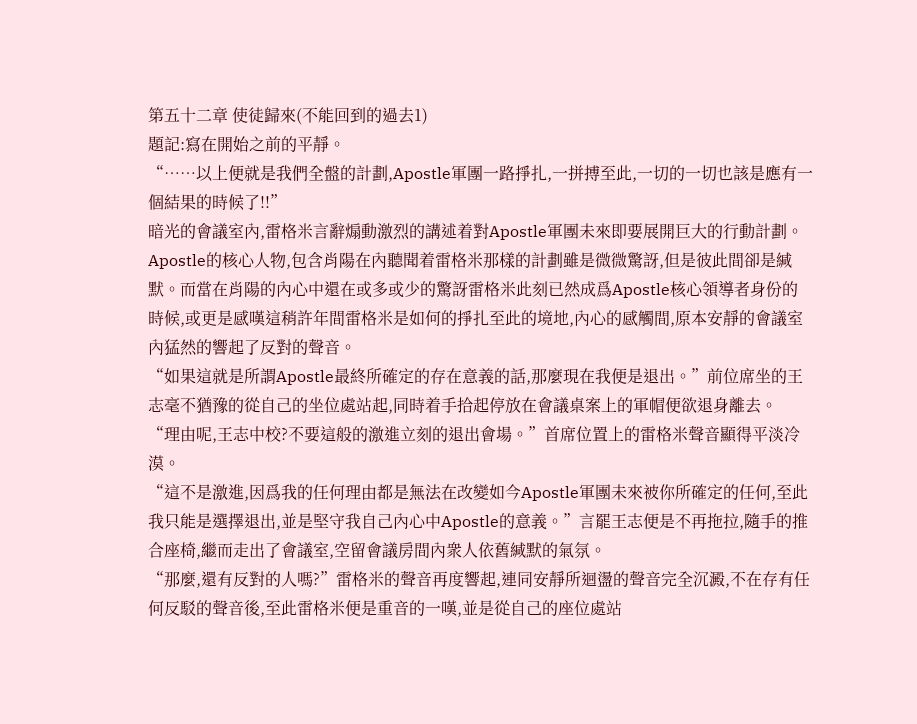第五十二章 使徒歸來(不能回到的過去1)
題記:寫在開始之前的平靜。
“……以上便就是我們全盤的計劃,Apostle軍團一路掙扎,一拼搏至此,一切的一切也該是應有一個結果的時候了!!”
暗光的會議室內,雷格米言辭煽動激烈的講述着對Apostle軍團未來即要展開巨大的行動計劃。Apostle的核心人物,包含肖陽在內聽聞着雷格米那樣的計劃雖是微微驚訝,但是彼此間卻是緘默。而當在肖陽的內心中還在或多或少的驚訝雷格米此刻已然成爲Apostle核心領導者身份的時候,或更是感嘆這稍許年間雷格米是如何的掙扎至此的境地,內心的感觸間,原本安靜的會議室內猛然的響起了反對的聲音。
“如果這就是所謂Apostle最終所確定的存在意義的話,那麼現在我便是退出。”前位席坐的王志毫不猶豫的從自己的坐位處站起,同時着手拾起停放在會議桌案上的軍帽便欲退身離去。
“理由呢,王志中校?不要這般的激進立刻的退出會場。”首席位置上的雷格米聲音顯得平淡冷漠。
“這不是激進,因爲我的任何理由都是無法在改變如今Apostle軍團未來被你所確定的任何,至此我只能是選擇退出,並是堅守我自己內心中Apostle的意義。”言罷王志便是不再拖拉,隨手的推合座椅,繼而走出了會議室,空留會議房間內衆人依舊緘默的氣氛。
“那麼,還有反對的人嗎?”雷格米的聲音再度響起,連同安靜所迴盪的聲音完全沉澱,不在存有任何反駁的聲音後,至此雷格米便是重音的一嘆,並是從自己的座位處站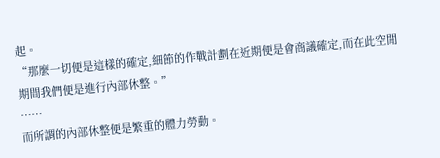起。
“那麼一切便是這樣的確定,細節的作戰計劃在近期便是會商議確定,而在此空閒期間我們便是進行內部休整。”
……
而所謂的內部休整便是繁重的體力勞動。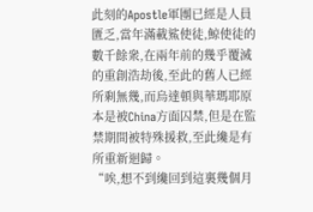此刻的Apostle軍團已經是人員匱乏,當年滿載鯊使徒,鯨使徒的數千餘衆,在兩年前的幾乎覆滅的重創浩劫後,至此的舊人已經所剩無幾,而烏達頓與華瑪耶原本是被China方面囚禁,但是在監禁期間被特殊援救,至此纔是有所重新迴歸。
“唉,想不到纔回到這裏幾個月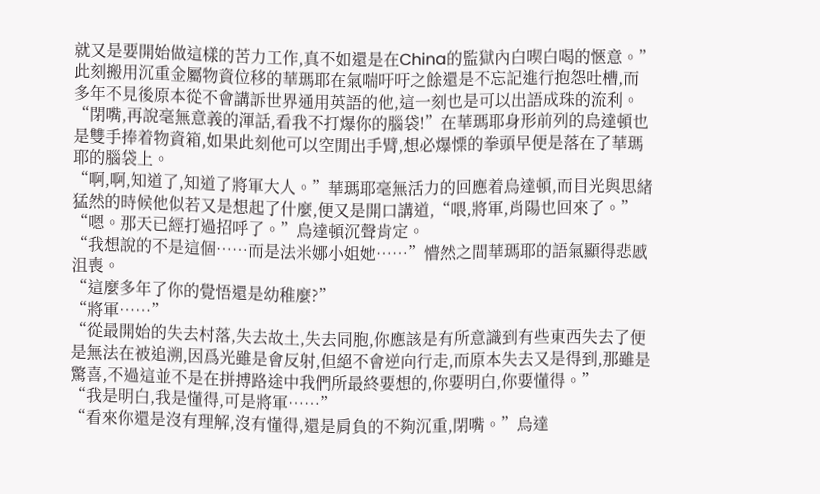就又是要開始做這樣的苦力工作,真不如還是在China的監獄內白喫白喝的愜意。”此刻搬用沉重金屬物資位移的華瑪耶在氣喘吁吁之餘還是不忘記進行抱怨吐槽,而多年不見後原本從不會講訴世界通用英語的他,這一刻也是可以出語成珠的流利。
“閉嘴,再說毫無意義的渾話,看我不打爆你的腦袋!”在華瑪耶身形前列的烏達頓也是雙手捧着物資箱,如果此刻他可以空閒出手臂,想必爆慄的拳頭早便是落在了華瑪耶的腦袋上。
“啊,啊,知道了,知道了將軍大人。”華瑪耶毫無活力的回應着烏達頓,而目光與思緒猛然的時候他似若又是想起了什麼,便又是開口講道,“喂,將軍,肖陽也回來了。”
“嗯。那天已經打過招呼了。”烏達頓沉聲肯定。
“我想說的不是這個……而是法米娜小姐她……”懵然之間華瑪耶的語氣顯得悲慼沮喪。
“這麼多年了你的覺悟還是幼稚麼?”
“將軍……”
“從最開始的失去村落,失去故土,失去同胞,你應該是有所意識到有些東西失去了便是無法在被追溯,因爲光雖是會反射,但絕不會逆向行走,而原本失去又是得到,那雖是驚喜,不過這並不是在拼搏路途中我們所最終要想的,你要明白,你要懂得。”
“我是明白,我是懂得,可是將軍……”
“看來你還是沒有理解,沒有懂得,還是肩負的不夠沉重,閉嘴。”烏達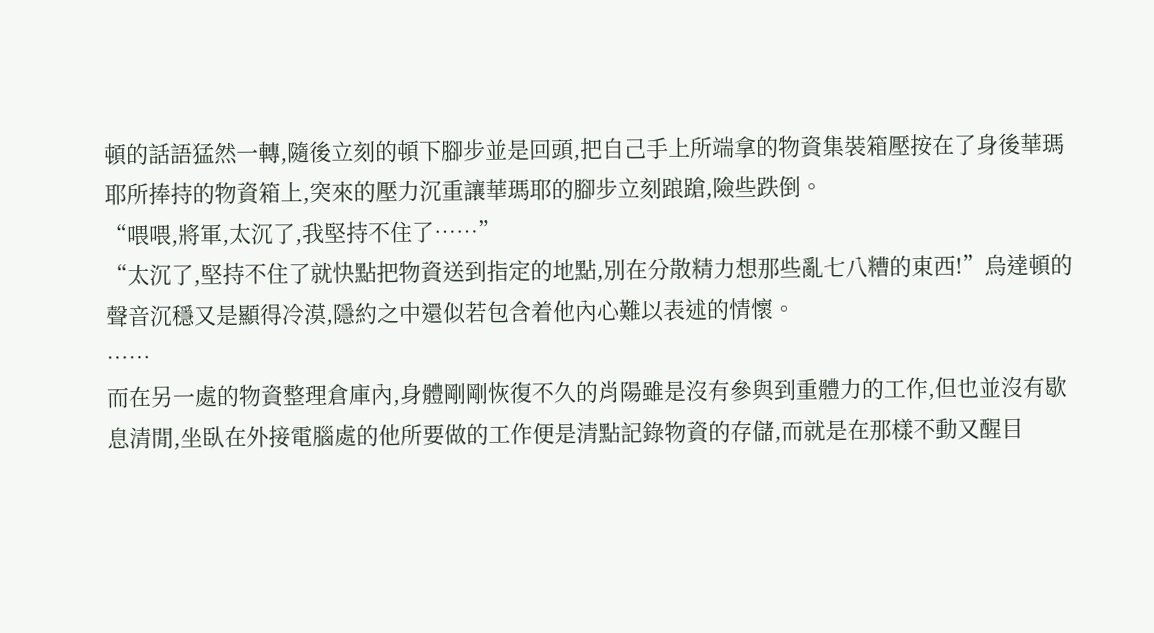頓的話語猛然一轉,隨後立刻的頓下腳步並是回頭,把自己手上所端拿的物資集裝箱壓按在了身後華瑪耶所捧持的物資箱上,突來的壓力沉重讓華瑪耶的腳步立刻踉蹌,險些跌倒。
“喂喂,將軍,太沉了,我堅持不住了……”
“太沉了,堅持不住了就快點把物資送到指定的地點,別在分散精力想那些亂七八糟的東西!”烏達頓的聲音沉穩又是顯得冷漠,隱約之中還似若包含着他內心難以表述的情懷。
……
而在另一處的物資整理倉庫內,身體剛剛恢復不久的肖陽雖是沒有參與到重體力的工作,但也並沒有歇息清閒,坐臥在外接電腦處的他所要做的工作便是清點記錄物資的存儲,而就是在那樣不動又醒目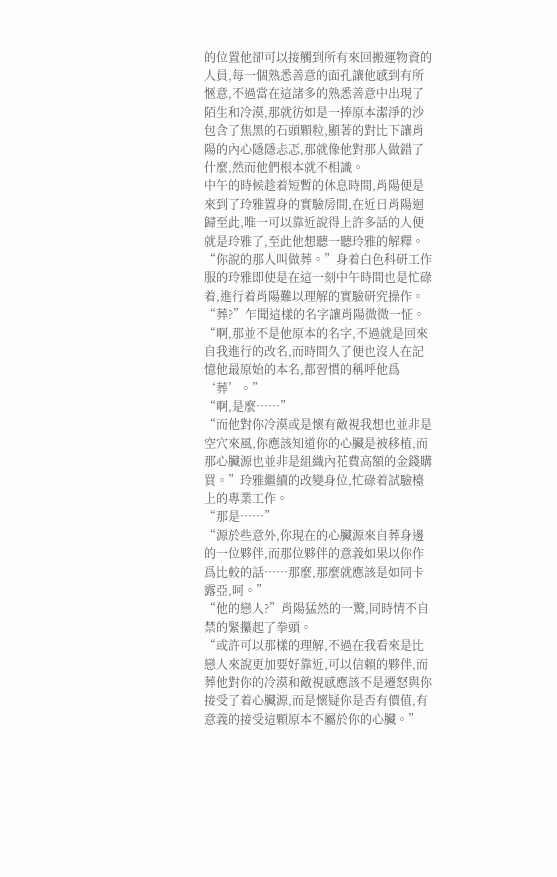的位置他卻可以接觸到所有來回搬運物資的人員,每一個熟悉善意的面孔讓他感到有所愜意,不過當在這諸多的熟悉善意中出現了陌生和冷漠,那就彷如是一捧原本潔淨的沙包含了焦黑的石頭顆粒,顯著的對比下讓肖陽的內心隱隱忐忑,那就像他對那人做錯了什麼,然而他們根本就不相識。
中午的時候趁着短暫的休息時間,肖陽便是來到了玲雅置身的實驗房間,在近日肖陽迴歸至此,唯一可以靠近說得上許多話的人便就是玲雅了,至此他想聽一聽玲雅的解釋。
“你說的那人叫做葬。”身着白色科研工作服的玲雅即使是在這一刻中午時間也是忙碌着,進行着肖陽難以理解的實驗研究操作。
“葬?”乍聞這樣的名字讓肖陽微微一怔。
“啊,那並不是他原本的名字,不過就是回來自我進行的改名,而時間久了便也沒人在記憶他最原始的本名,都習慣的稱呼他爲‘葬’。”
“啊,是麼……”
“而他對你冷漠或是懷有敵視我想也並非是空穴來風,你應該知道你的心臟是被移植,而那心臟源也並非是組織內花費高額的金錢購買。”玲雅繼續的改變身位,忙碌着試驗檯上的專業工作。
“那是……”
“源於些意外,你現在的心臟源來自葬身邊的一位夥伴,而那位夥伴的意義如果以你作爲比較的話……那麼,那麼就應該是如同卡露亞,呵。”
“他的戀人?”肖陽猛然的一驚,同時情不自禁的緊攥起了拳頭。
“或許可以那樣的理解,不過在我看來是比戀人來說更加要好靠近,可以信賴的夥伴,而葬他對你的冷漠和敵視感應該不是遷怒與你接受了着心臟源,而是懷疑你是否有價值,有意義的接受這顆原本不屬於你的心臟。”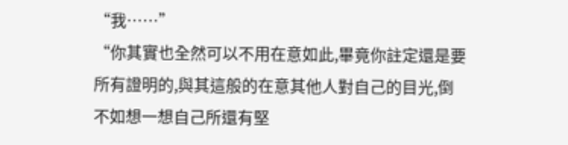“我……”
“你其實也全然可以不用在意如此,畢竟你註定還是要所有證明的,與其這般的在意其他人對自己的目光,倒不如想一想自己所還有堅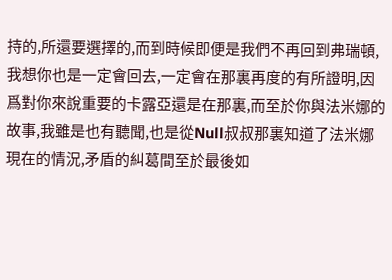持的,所還要選擇的,而到時候即便是我們不再回到弗瑞頓,我想你也是一定會回去,一定會在那裏再度的有所證明,因爲對你來說重要的卡露亞還是在那裏,而至於你與法米娜的故事,我雖是也有聽聞,也是從Null叔叔那裏知道了法米娜現在的情況,矛盾的糾葛間至於最後如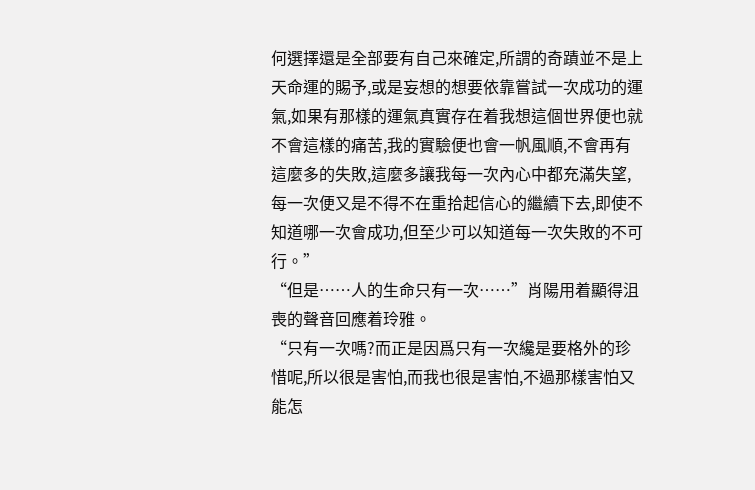何選擇還是全部要有自己來確定,所謂的奇蹟並不是上天命運的賜予,或是妄想的想要依靠嘗試一次成功的運氣,如果有那樣的運氣真實存在着我想這個世界便也就不會這樣的痛苦,我的實驗便也會一帆風順,不會再有這麼多的失敗,這麼多讓我每一次內心中都充滿失望,每一次便又是不得不在重拾起信心的繼續下去,即使不知道哪一次會成功,但至少可以知道每一次失敗的不可行。”
“但是……人的生命只有一次……”肖陽用着顯得沮喪的聲音回應着玲雅。
“只有一次嗎?而正是因爲只有一次纔是要格外的珍惜呢,所以很是害怕,而我也很是害怕,不過那樣害怕又能怎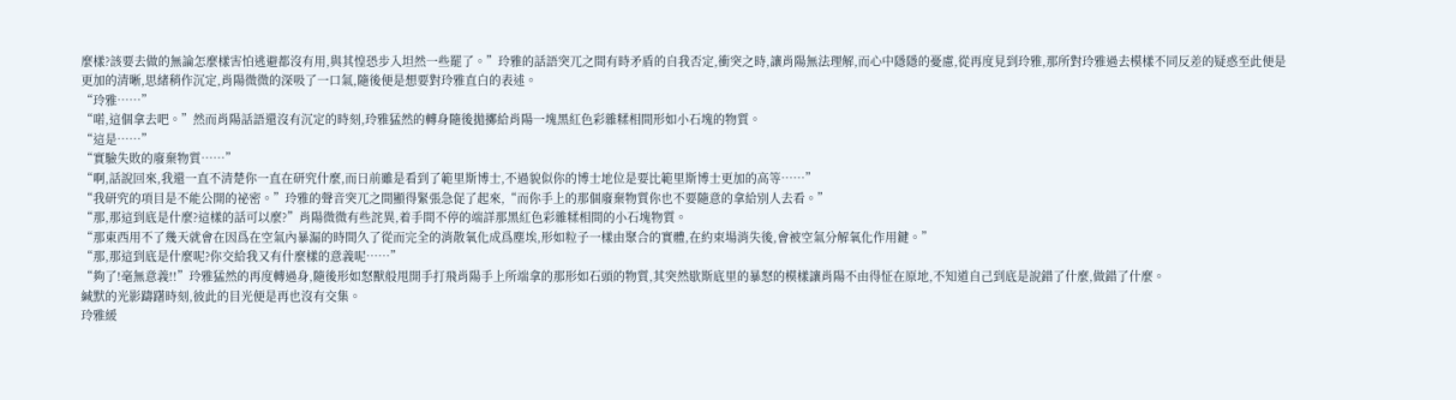麼樣?該要去做的無論怎麼樣害怕逃避都沒有用,與其惶恐步入坦然一些罷了。”玲雅的話語突兀之間有時矛盾的自我否定,衝突之時,讓肖陽無法理解,而心中隱隱的憂慮,從再度見到玲雅,那所對玲雅過去模樣不同反差的疑惑至此便是更加的清晰,思緒稍作沉定,肖陽微微的深吸了一口氣,隨後便是想要對玲雅直白的表述。
“玲雅……”
“喏,這個拿去吧。”然而肖陽話語還沒有沉定的時刻,玲雅猛然的轉身隨後拋擲給肖陽一塊黑紅色彩雜糅相間形如小石塊的物質。
“這是……”
“實驗失敗的廢棄物質……”
“啊,話說回來,我還一直不清楚你一直在研究什麼,而日前雖是看到了範里斯博士,不過貌似你的博士地位是要比範里斯博士更加的高等……”
“我研究的項目是不能公開的祕密。”玲雅的聲音突兀之間顯得緊張急促了起來,“而你手上的那個廢棄物質你也不要隨意的拿給別人去看。”
“那,那這到底是什麼?這樣的話可以麼?”肖陽微微有些詫異,着手間不停的端詳那黑紅色彩雜糅相間的小石塊物質。
“那東西用不了幾天就會在因爲在空氣內暴漏的時間久了從而完全的消散氧化成爲塵埃,形如粒子一樣由聚合的實體,在約束場消失後,會被空氣分解氧化作用鍵。”
“那,那這到底是什麼呢?你交給我又有什麼樣的意義呢……”
“夠了!毫無意義!!”玲雅猛然的再度轉過身,隨後形如怒獸般甩開手打飛肖陽手上所端拿的那形如石頭的物質,其突然歇斯底里的暴怒的模樣讓肖陽不由得怔在原地,不知道自己到底是說錯了什麼,做錯了什麼。
緘默的光影躊躇時刻,彼此的目光便是再也沒有交集。
玲雅緩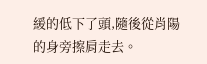緩的低下了頭,隨後從肖陽的身旁擦肩走去。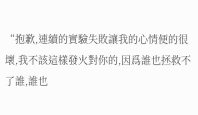“抱歉,連續的實驗失敗讓我的心情便的很壞,我不該這樣發火對你的,因爲誰也拯救不了誰,誰也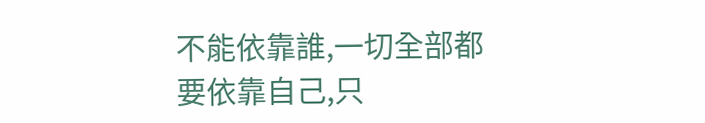不能依靠誰,一切全部都要依靠自己,只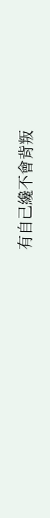有自己纔不會背叛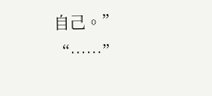自己。”
“……”